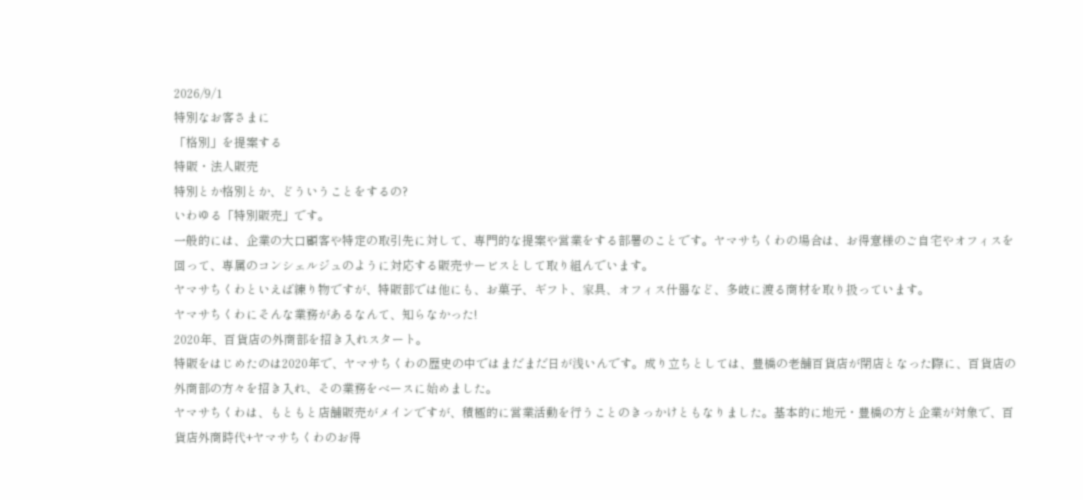2026/9/1
特別なお客さまに
「格別」を提案する
特販・法人販売
特別とか格別とか、どういうことをするの?
いわゆる「特別販売」です。
一般的には、企業の大口顧客や特定の取引先に対して、専門的な提案や営業をする部署のことです。ヤマサちくわの場合は、お得意様のご自宅やオフィスを回って、専属のコンシェルジュのように対応する販売サービスとして取り組んでいます。
ヤマサちくわといえば練り物ですが、特販部では他にも、お菓子、ギフト、家具、オフィス什器など、多岐に渡る商材を取り扱っています。
ヤマサちくわにそんな業務があるなんて、知らなかった!
2020年、百貨店の外商部を招き入れスタート。
特販をはじめたのは2020年で、ヤマサちくわの歴史の中ではまだまだ日が浅いんです。成り立ちとしては、豊橋の老舗百貨店が閉店となった際に、百貨店の外商部の方々を招き入れ、その業務をベースに始めました。
ヤマサちくわは、もともと店舗販売がメインですが、積極的に営業活動を行うことのきっかけともなりました。基本的に地元・豊橋の方と企業が対象で、百貨店外商時代+ヤマサちくわのお得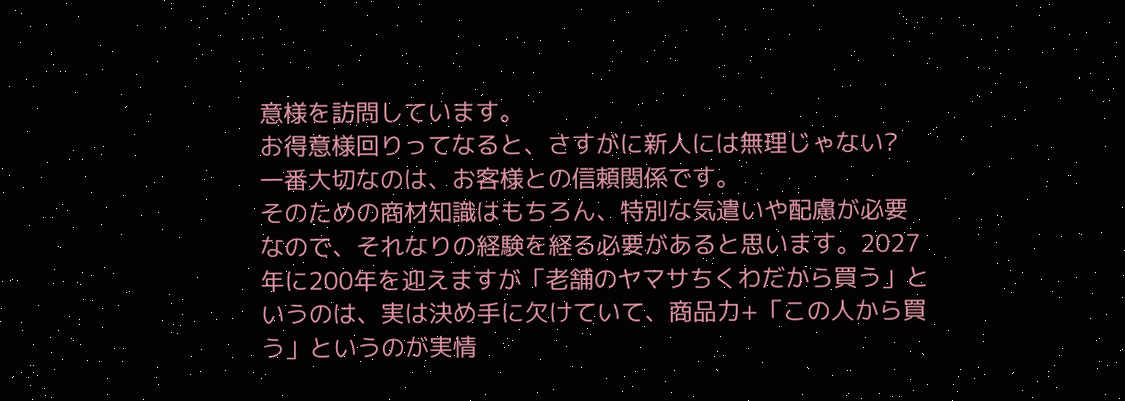意様を訪問しています。
お得意様回りってなると、さすがに新人には無理じゃない?
一番大切なのは、お客様との信頼関係です。
そのための商材知識はもちろん、特別な気遣いや配慮が必要なので、それなりの経験を経る必要があると思います。2027年に200年を迎えますが「老舗のヤマサちくわだから買う」というのは、実は決め手に欠けていて、商品力+「この人から買う」というのが実情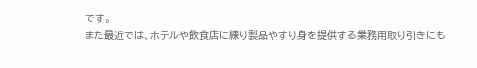です。
また最近では、ホテルや飲食店に練り製品やすり身を提供する業務用取り引きにも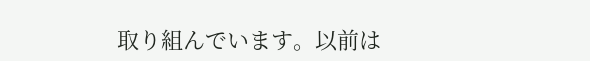取り組んでいます。以前は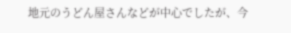地元のうどん屋さんなどが中心でしたが、今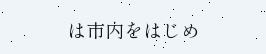は市内をはじめ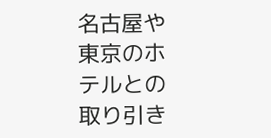名古屋や東京のホテルとの取り引き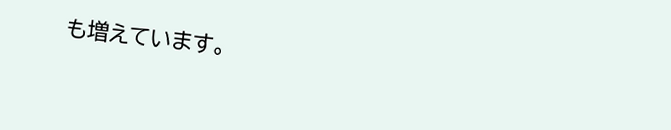も増えています。